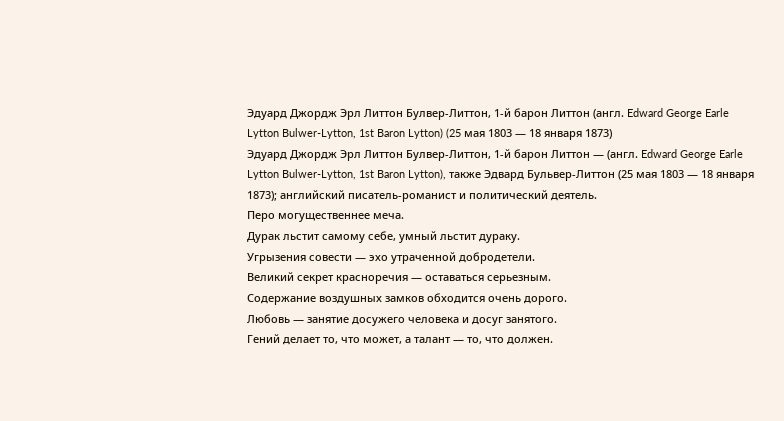Эдуард Джордж Эрл Литтон Булвер-Литтон, 1-й барон Литтон (англ. Edward George Earle Lytton Bulwer-Lytton, 1st Baron Lytton) (25 мая 1803 — 18 января 1873)
Эдуард Джордж Эрл Литтон Булвер-Литтон, 1-й барон Литтон — (англ. Edward George Earle Lytton Bulwer-Lytton, 1st Baron Lytton), также Эдвард Бульвер-Литтон (25 мая 1803 — 18 января 1873); английский писатель-романист и политический деятель.
Перо могущественнее меча.
Дурак льстит самому себе, умный льстит дураку.
Угрызения совести — эхо утраченной добродетели.
Великий секрет красноречия — оставаться серьезным.
Содержание воздушных замков обходится очень дорого.
Любовь — занятие досужего человека и досуг занятого.
Гений делает то, что может, а талант — то, что должен.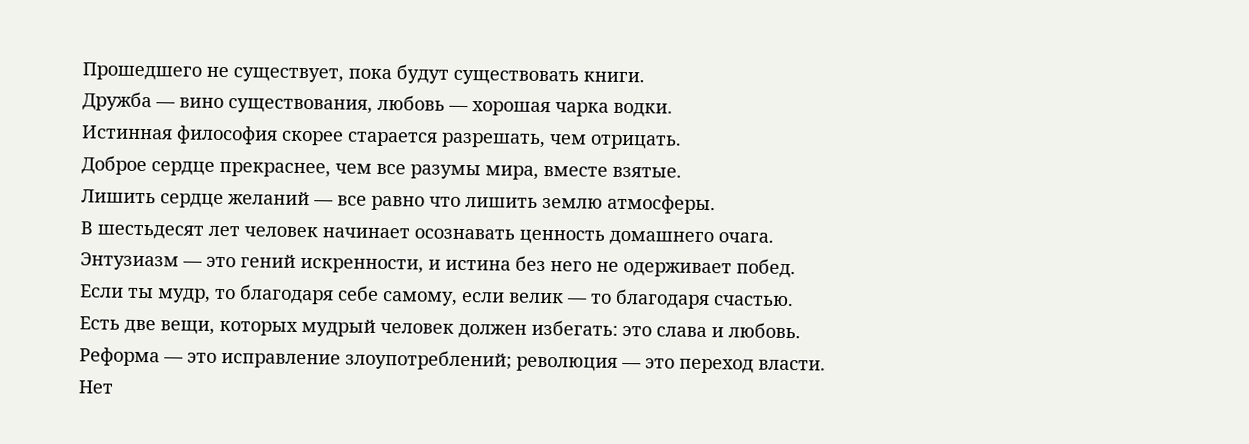Прошедшего не существует, пока будут существовать книги.
Дружба — вино существования, любовь — хорошая чарка водки.
Истинная философия скорее старается разрешать, чем отрицать.
Доброе сердце прекраснее, чем все разумы мира, вместе взятые.
Лишить сердце желаний — все равно что лишить землю атмосферы.
В шестьдесят лет человек начинает осознавать ценность домашнего очага.
Энтузиазм — это гений искренности, и истина без него не одерживает побед.
Если ты мудр, то благодаря себе самому, если велик — то благодаря счастью.
Есть две вещи, которых мудрый человек должен избегать: это слава и любовь.
Реформа — это исправление злоупотреблений; революция — это переход власти.
Нет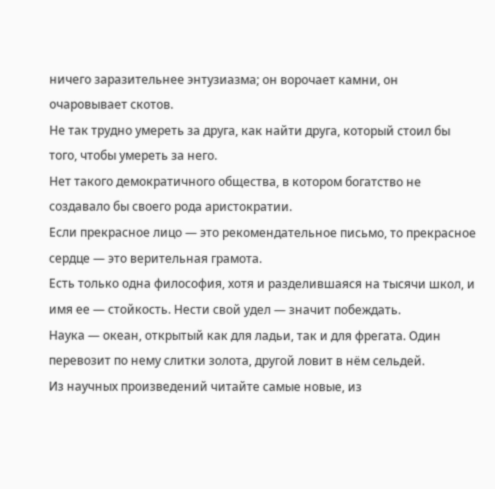ничего заразительнее энтузиазма; он ворочает камни, он очаровывает скотов.
Не так трудно умереть за друга, как найти друга, который стоил бы того, чтобы умереть за него.
Нет такого демократичного общества, в котором богатство не создавало бы своего рода аристократии.
Если прекрасное лицо — это рекомендательное письмо, то прекрасное сердце — это верительная грамота.
Есть только одна философия, хотя и разделившаяся на тысячи школ, и имя ее — стойкость. Нести свой удел — значит побеждать.
Наука — океан, открытый как для ладьи, так и для фрегата. Один перевозит по нему слитки золота, другой ловит в нём сельдей.
Из научных произведений читайте самые новые, из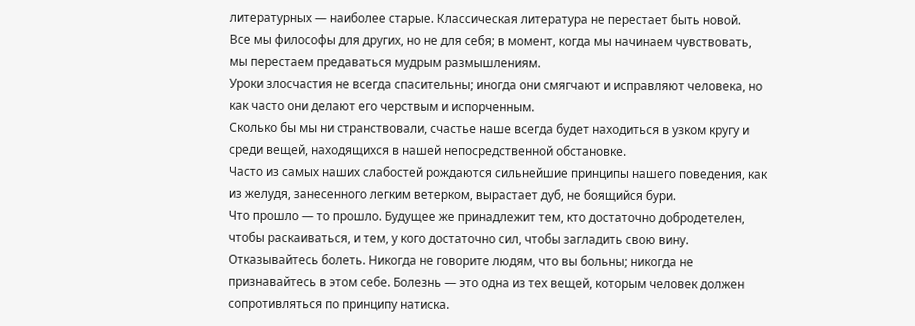литературных — наиболее старые. Классическая литература не перестает быть новой.
Все мы философы для других, но не для себя; в момент, когда мы начинаем чувствовать, мы перестаем предаваться мудрым размышлениям.
Уроки злосчастия не всегда спасительны; иногда они смягчают и исправляют человека, но как часто они делают его черствым и испорченным.
Сколько бы мы ни странствовали, счастье наше всегда будет находиться в узком кругу и среди вещей, находящихся в нашей непосредственной обстановке.
Часто из самых наших слабостей рождаются сильнейшие принципы нашего поведения, как из желудя, занесенного легким ветерком, вырастает дуб, не боящийся бури.
Что прошло — то прошло. Будущее же принадлежит тем, кто достаточно добродетелен, чтобы раскаиваться, и тем, у кого достаточно сил, чтобы загладить свою вину.
Отказывайтесь болеть. Никогда не говорите людям, что вы больны; никогда не признавайтесь в этом себе. Болезнь — это одна из тех вещей, которым человек должен сопротивляться по принципу натиска.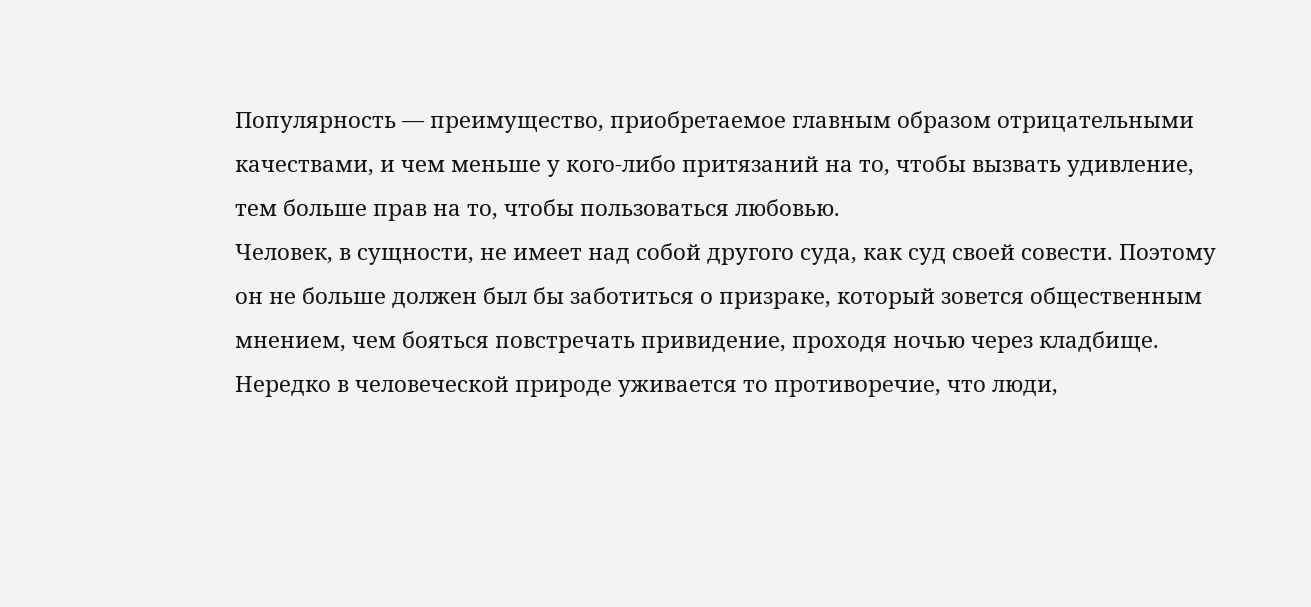Популярность — преимущество, приобретаемое главным образом отрицательными качествами, и чем меньше у кого-либо притязаний на то, чтобы вызвать удивление, тем больше прав на то, чтобы пользоваться любовью.
Человек, в сущности, не имеет над собой другого суда, как суд своей совести. Поэтому он не больше должен был бы заботиться о призраке, который зовется общественным мнением, чем бояться повстречать привидение, проходя ночью через кладбище.
Нередко в человеческой природе уживается то противоречие, что люди,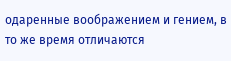одаренные воображением и гением, в то же время отличаются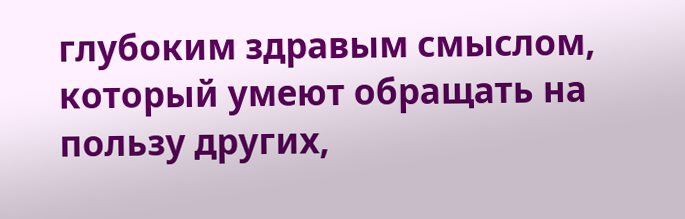глубоким здравым смыслом, который умеют обращать на пользу других,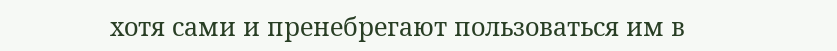хотя сами и пренебрегают пользоваться им в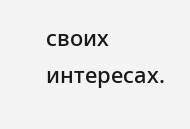своих интересах.